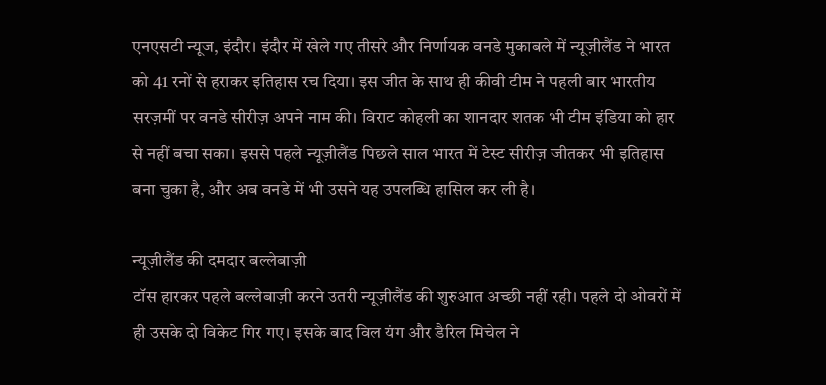एनएसटी न्यूज, इंदौर। इंदौर में खेले गए तीसरे और निर्णायक वनडे मुकाबले में न्यूज़ीलैंड ने भारत को 41 रनों से हराकर इतिहास रच दिया। इस जीत के साथ ही कीवी टीम ने पहली बार भारतीय सरज़मीं पर वनडे सीरीज़ अपने नाम की। विराट कोहली का शानदार शतक भी टीम इंडिया को हार से नहीं बचा सका। इससे पहले न्यूज़ीलैंड पिछले साल भारत में टेस्ट सीरीज़ जीतकर भी इतिहास बना चुका है, और अब वनडे में भी उसने यह उपलब्धि हासिल कर ली है।

न्यूज़ीलैंड की दमदार बल्लेबाज़ी
टॉस हारकर पहले बल्लेबाज़ी करने उतरी न्यूज़ीलैंड की शुरुआत अच्छी नहीं रही। पहले दो ओवरों में ही उसके दो विकेट गिर गए। इसके बाद विल यंग और डैरिल मिचेल ने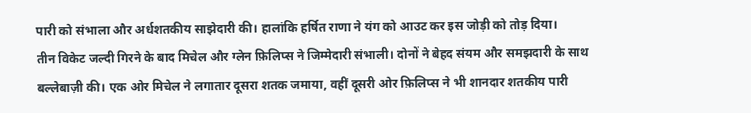पारी को संभाला और अर्धशतकीय साझेदारी की। हालांकि हर्षित राणा ने यंग को आउट कर इस जोड़ी को तोड़ दिया।
तीन विकेट जल्दी गिरने के बाद मिचेल और ग्लेन फ़िलिप्स ने जिम्मेदारी संभाली। दोनों ने बेहद संयम और समझदारी के साथ बल्लेबाज़ी की। एक ओर मिचेल ने लगातार दूसरा शतक जमाया, वहीं दूसरी ओर फ़िलिप्स ने भी शानदार शतकीय पारी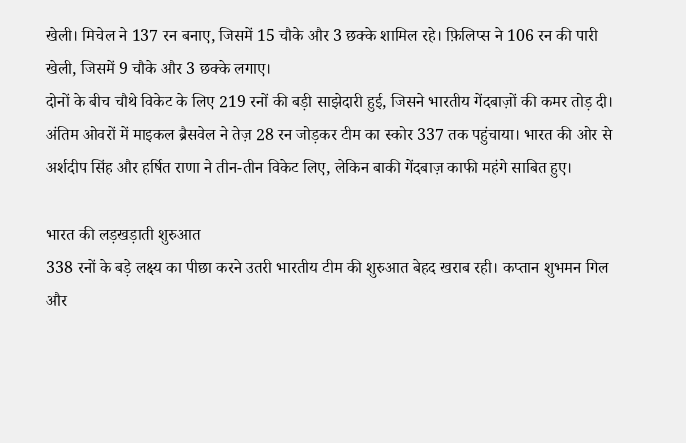खेली। मिचेल ने 137 रन बनाए, जिसमें 15 चौके और 3 छक्के शामिल रहे। फ़िलिप्स ने 106 रन की पारी खेली, जिसमें 9 चौके और 3 छक्के लगाए।
दोनों के बीच चौथे विकेट के लिए 219 रनों की बड़ी साझेदारी हुई, जिसने भारतीय गेंदबाज़ों की कमर तोड़ दी। अंतिम ओवरों में माइकल ब्रैसवेल ने तेज़ 28 रन जोड़कर टीम का स्कोर 337 तक पहुंचाया। भारत की ओर से अर्शदीप सिंह और हर्षित राणा ने तीन-तीन विकेट लिए, लेकिन बाकी गेंदबाज़ काफी महंगे साबित हुए।

भारत की लड़खड़ाती शुरुआत
338 रनों के बड़े लक्ष्य का पीछा करने उतरी भारतीय टीम की शुरुआत बेहद खराब रही। कप्तान शुभमन गिल और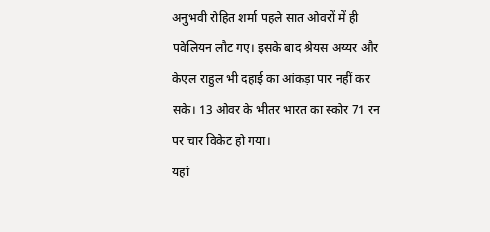अनुभवी रोहित शर्मा पहले सात ओवरों में ही पवेलियन लौट गए। इसके बाद श्रेयस अय्यर और केएल राहुल भी दहाई का आंकड़ा पार नहीं कर सके। 13 ओवर के भीतर भारत का स्कोर 71 रन पर चार विकेट हो गया।
यहां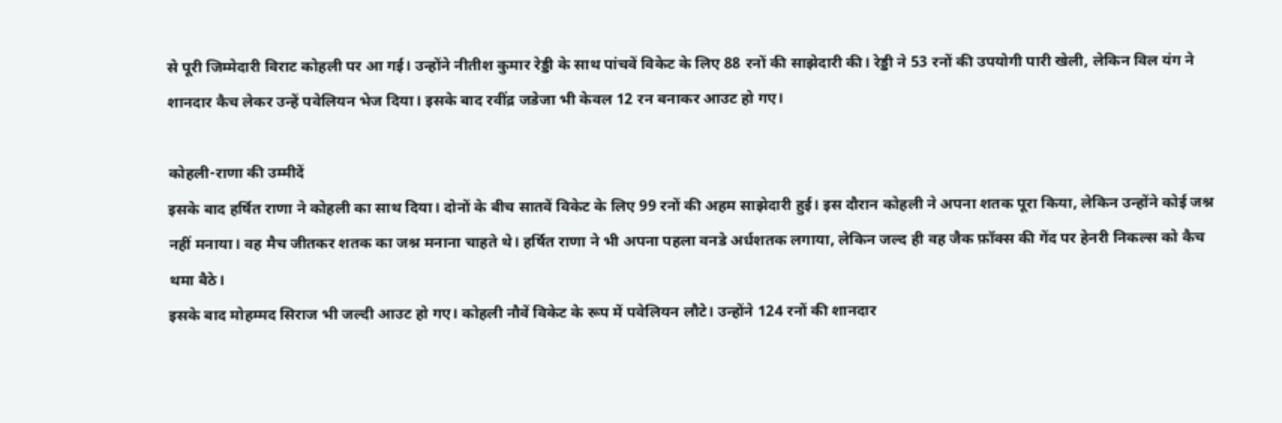से पूरी जिम्मेदारी विराट कोहली पर आ गई। उन्होंने नीतीश कुमार रेड्डी के साथ पांचवें विकेट के लिए 88 रनों की साझेदारी की। रेड्डी ने 53 रनों की उपयोगी पारी खेली, लेकिन विल यंग ने शानदार कैच लेकर उन्हें पवेलियन भेज दिया। इसके बाद रवींद्र जडेजा भी केवल 12 रन बनाकर आउट हो गए।

कोहली-राणा की उम्मीदें
इसके बाद हर्षित राणा ने कोहली का साथ दिया। दोनों के बीच सातवें विकेट के लिए 99 रनों की अहम साझेदारी हुई। इस दौरान कोहली ने अपना शतक पूरा किया, लेकिन उन्होंने कोई जश्न नहीं मनाया। वह मैच जीतकर शतक का जश्न मनाना चाहते थे। हर्षित राणा ने भी अपना पहला वनडे अर्धशतक लगाया, लेकिन जल्द ही वह जैक फ़ॉक्स की गेंद पर हेनरी निकल्स को कैच थमा बैठे।
इसके बाद मोहम्मद सिराज भी जल्दी आउट हो गए। कोहली नौवें विकेट के रूप में पवेलियन लौटे। उन्होंने 124 रनों की शानदार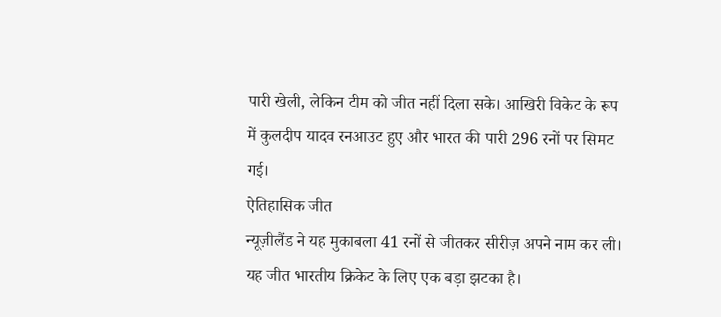पारी खेली, लेकिन टीम को जीत नहीं दिला सके। आखिरी विकेट के रूप में कुलदीप यादव रनआउट हुए और भारत की पारी 296 रनों पर सिमट गई।
ऐतिहासिक जीत
न्यूज़ीलैंड ने यह मुकाबला 41 रनों से जीतकर सीरीज़ अपने नाम कर ली। यह जीत भारतीय क्रिकेट के लिए एक बड़ा झटका है।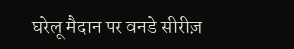घरेलू मैदान पर वनडे सीरीज़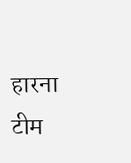हारना टीम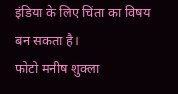इंडिया के लिए चिंता का विषय बन सकता है।
फोटो मनीष शुक्ला